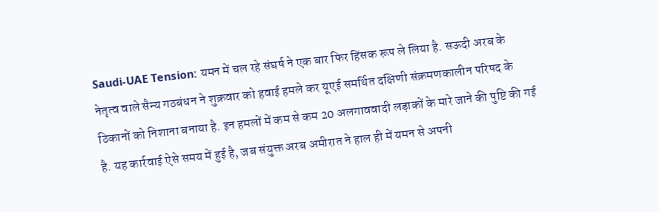Saudi-UAE Tension: यमन में चल रहे संघर्ष ने एक बार फिर हिंसक रूप ले लिया है. सऊदी अरब के नेतृत्व वाले सैन्य गठबंधन ने शुक्रवार को हवाई हमले कर यूएई समर्थित दक्षिणी संक्रमणकालीन परिषद के ठिकानों को निशाना बनाया है. इन हमलों में कम से कम 20 अलगाववादी लड़ाकों के मारे जाने की पुष्टि की गई है. यह कार्रवाई ऐसे समय में हुई है, जब संयुक्त अरब अमीरात ने हाल ही में यमन से अपनी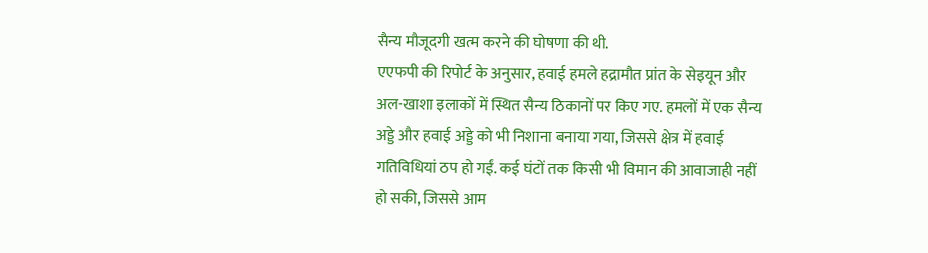सैन्य मौजूदगी खत्म करने की घोषणा की थी.
एएफपी की रिपोर्ट के अनुसार, हवाई हमले हद्रामौत प्रांत के सेइयून और अल-खाशा इलाकों में स्थित सैन्य ठिकानों पर किए गए. हमलों में एक सैन्य अड्डे और हवाई अड्डे को भी निशाना बनाया गया, जिससे क्षेत्र में हवाई गतिविधियां ठप हो गईं. कई घंटों तक किसी भी विमान की आवाजाही नहीं हो सकी, जिससे आम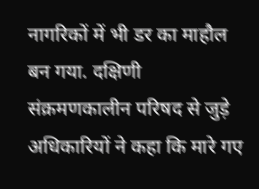नागरिकों में भी डर का माहौल बन गया. दक्षिणी संक्रमणकालीन परिषद से जुड़े अधिकारियों ने कहा कि मारे गए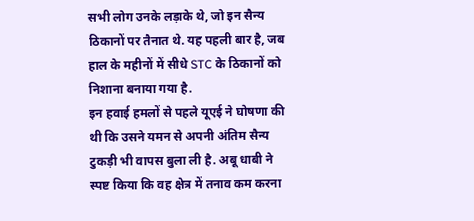सभी लोग उनके लड़ाके थे, जो इन सैन्य ठिकानों पर तैनात थे. यह पहली बार है, जब हाल के महीनों में सीधे STC के ठिकानों को निशाना बनाया गया है.
इन हवाई हमलों से पहले यूएई ने घोषणा की थी कि उसने यमन से अपनी अंतिम सैन्य टुकड़ी भी वापस बुला ली है. अबू धाबी ने स्पष्ट किया कि वह क्षेत्र में तनाव कम करना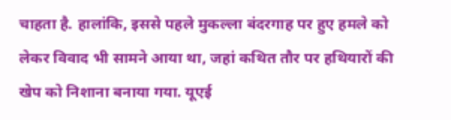चाहता है. हालांकि, इससे पहले मुकल्ला बंदरगाह पर हुए हमले को लेकर विवाद भी सामने आया था, जहां कथित तौर पर हथियारों की खेप को निशाना बनाया गया. यूएई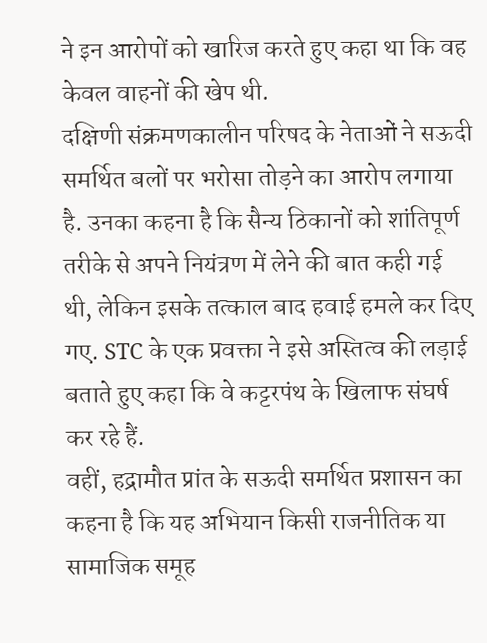ने इन आरोपों को खारिज करते हुए कहा था कि वह केवल वाहनों की खेप थी.
दक्षिणी संक्रमणकालीन परिषद के नेताओं ने सऊदी समर्थित बलों पर भरोसा तोड़ने का आरोप लगाया है. उनका कहना है कि सैन्य ठिकानों को शांतिपूर्ण तरीके से अपने नियंत्रण में लेने की बात कही गई थी, लेकिन इसके तत्काल बाद हवाई हमले कर दिए गए. STC के एक प्रवक्ता ने इसे अस्तित्व की लड़ाई बताते हुए कहा कि वे कट्टरपंथ के खिलाफ संघर्ष कर रहे हैं.
वहीं, हद्रामौत प्रांत के सऊदी समर्थित प्रशासन का कहना है कि यह अभियान किसी राजनीतिक या सामाजिक समूह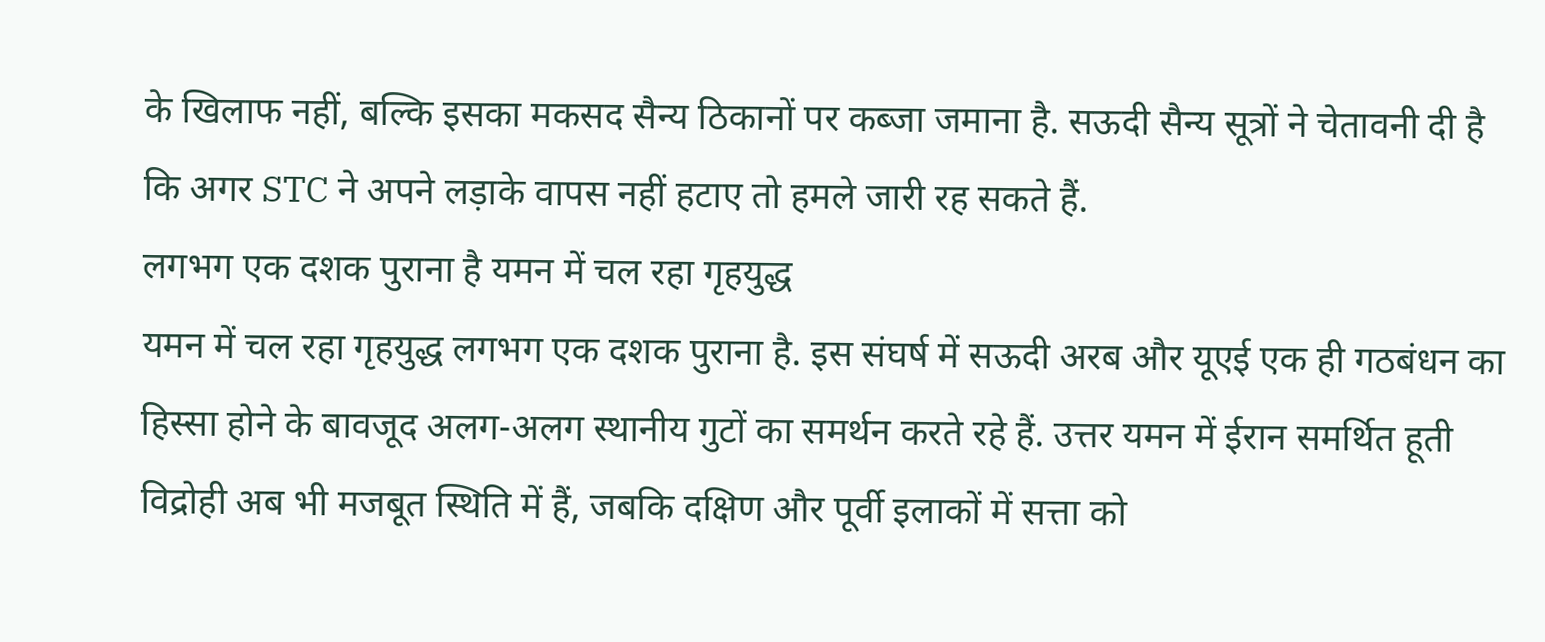के खिलाफ नहीं, बल्कि इसका मकसद सैन्य ठिकानों पर कब्जा जमाना है. सऊदी सैन्य सूत्रों ने चेतावनी दी है कि अगर STC ने अपने लड़ाके वापस नहीं हटाए तो हमले जारी रह सकते हैं.
लगभग एक दशक पुराना है यमन में चल रहा गृहयुद्ध
यमन में चल रहा गृहयुद्ध लगभग एक दशक पुराना है. इस संघर्ष में सऊदी अरब और यूएई एक ही गठबंधन का हिस्सा होने के बावजूद अलग-अलग स्थानीय गुटों का समर्थन करते रहे हैं. उत्तर यमन में ईरान समर्थित हूती विद्रोही अब भी मजबूत स्थिति में हैं, जबकि दक्षिण और पूर्वी इलाकों में सत्ता को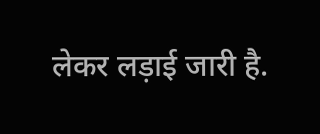लेकर लड़ाई जारी है.